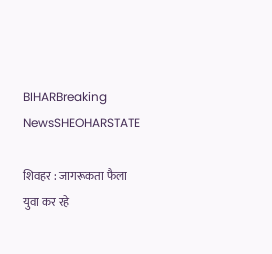BIHARBreaking NewsSHEOHARSTATE

शिवहर : जागरूकता फैला युवा कर रहे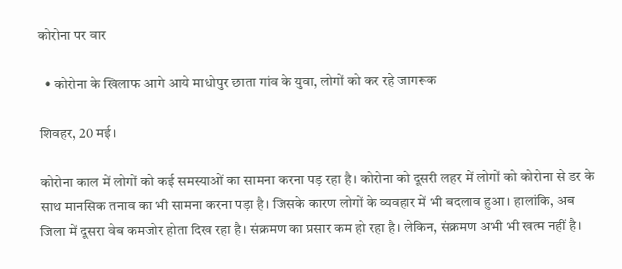कोरोना पर वार

  • कोरोना के खिलाफ आगे आये माधोपुर छाता गांव के युवा, लोगों को कर रहे जागरूक

शिवहर, 20 मई।

कोरोना काल में लोगों को कई समस्याओं का सामना करना पड़ रहा है। कोरोना को दूसरी लहर में लोगों को कोरोना से डर के साथ मानसिक तनाव का भी सामना करना पड़ा है। जिसके कारण लोगों के व्यवहार में भी बदलाव हुआ। हालांकि, अब जिला में दूसरा वेब कमजोर होता दिख रहा है। संक्रमण का प्रसार कम हो रहा है। लेकिन, संक्रमण अभी भी खत्म नहीं है।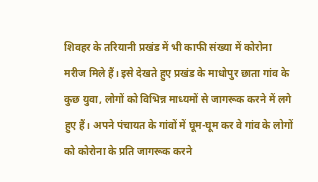शिवहर के तरियानी प्रखंड में भी काफी संख्या में कोरोना मरीज मिले हैं। इसे देखते हुए प्रखंड के माधोपुर छाता गांव के कुछ युवा, लोगों को विभिन्न माध्यमों से जागरूक करने में लगे हुए हैं। अपने पंचायत के गांवों में घूम-घूम कर वे गांव के लोगों को कोरोना के प्रति जागरूक करने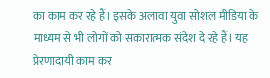का काम कर रहे हैं। इसके अलावा युवा सोशल मीडिया के माध्यम से भी लोगों को सकारात्मक संदेश दे रहे हैं। यह प्रेरणादायी काम कर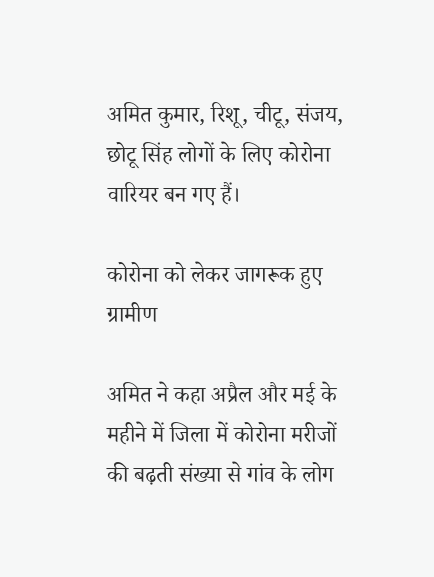अमित कुमार, रिशू, चीटू, संजय, छोटू सिंह लोगों के लिए कोरोना वारियर बन गए हैं।

कोरोना को लेकर जागरूक हुए ग्रामीण

अमित ने कहा अप्रैल और मई के महीने में जिला में कोरोना मरीजों की बढ़ती संख्या से गांव के लोग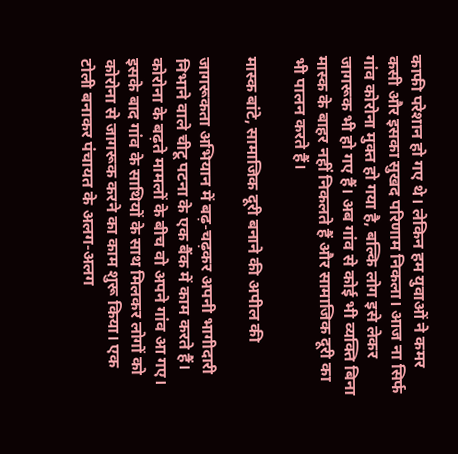काफी परेशान हो गए थे। लेकिन हम युवाओं ने कमर कसी और इसका सुखद परिणाम निकला। आज ना सिर्फ गांव कोरोना मुक्त हो गया है, बल्कि लोग इसे लेकर जागरूक भी हो गए हैं। अब गांव से कोई भी व्यक्ति बिना मास्क के बाहर नहीं निकलते हैं और सामाजिक दूरी का भी पालन करते हैं।

मास्क बांटे, सामाजिक दूरी बनाने की अपील की

जागरूकता अभियान में बढ़-चढ़कर अपनी भागीदारी निभाने वाले चीटू पटना के एक बैंक में काम करते हैं। कोरोना के बढ़ते मामलों के बीच वो अपने गांव आ गए। इसके बाद गांव के साथियों के साथ मिलकर लोगों को कोरोना से जागरूक करने का काम शुरू किया। एक टोली बनाकर पंचायत के अलग-अलग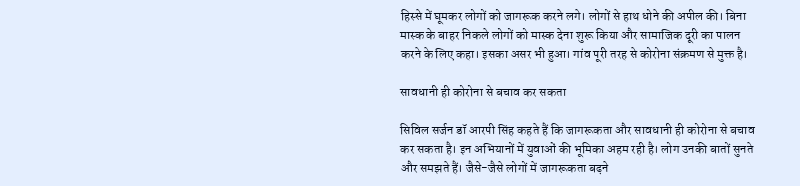हिस्से में घूमकर लोगों को जागरूक करने लगे। लोगों से हाथ धोने की अपील की। बिना मास्क के बाहर निकले लोगों को मास्क देना शुरू किया और सामाजिक दूरी का पालन करने के लिए कहा। इसका असर भी हुआ। गांव पूरी तरह से कोरोना संक्रमण से मुक्त है।

सावधानी ही कोरोना से बचाव कर सकता

सिविल सर्जन डॉ आरपी सिंह कहते हैं कि जागरूकता और सावधानी ही कोरोना से बचाव कर सकता है। इन अभियानों में युवाओं की भूमिका अहम रही है। लोग उनकी बातों सुनते और समझते हैं। जैसे-जैसे लोगों में जागरूकता बढ़ने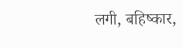लगी, बहिष्कार,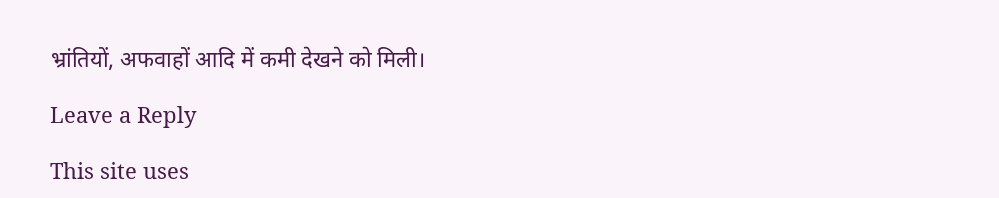भ्रांतियों, अफवाहों आदि में कमी देखने को मिली।

Leave a Reply

This site uses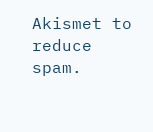Akismet to reduce spam.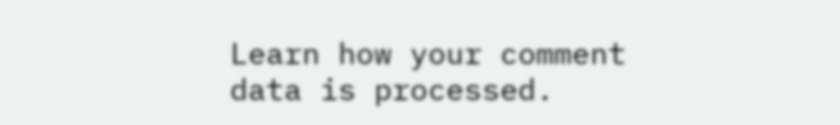Learn how your comment data is processed.